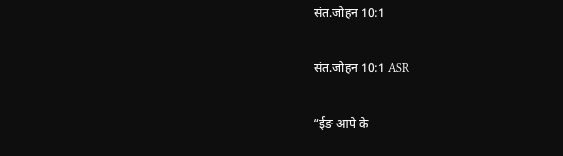संत.जोहन 10:1

संत.जोहन 10:1 ASR

“ईङ आपे के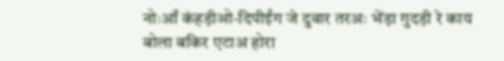नोःआँ कंहड़ीओ-दिपीईंग जे दुवार तरअः भेंड़ा गुदड़ी रे काय बोला बकिर एटाअ होरा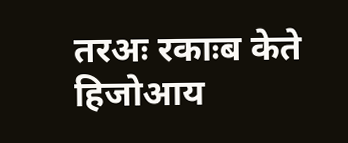तरअः रकाःब केते हिजोआय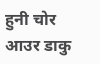हुनी चोर आउर डाकु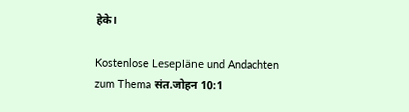हेके।

Kostenlose Lesepläne und Andachten zum Thema संत.जोहन 10:1